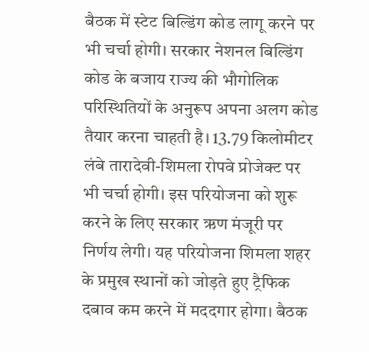बैठक में स्टेट बिल्डिंग कोड लागू करने पर भी चर्चा होगी। सरकार नेशनल बिल्डिंग कोड के बजाय राज्य की भौगोलिक परिस्थितियों के अनुरूप अपना अलग कोड तैयार करना चाहती है। 13.79 किलोमीटर लंबे तारादेवी-शिमला रोपवे प्रोजेक्ट पर भी चर्चा होगी। इस परियोजना को शुरू करने के लिए सरकार ऋण मंजूरी पर निर्णय लेगी। यह परियोजना शिमला शहर के प्रमुख स्थानों को जोड़ते हुए ट्रैफिक दबाव कम करने में मददगार होगा। बैठक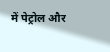में पेट्रोल और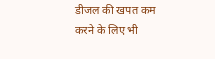डीजल की खपत कम करने के लिए भी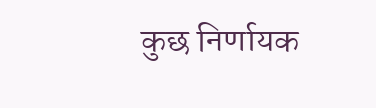कुछ निर्णायक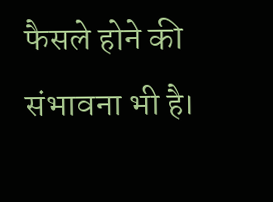फैसले होने की संभावना भी है।